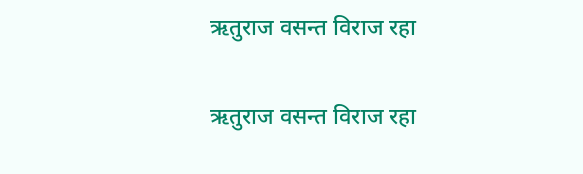ऋतुराज वसन्त विराज रहा

ऋतुराज वसन्त विराज रहा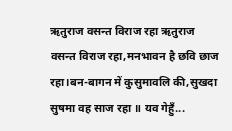ऋतुराज वसन्त विराज रहा ऋतुराज वसन्त विराज रहा,मनभावन है छवि छाज रहा।बन-बागन में कुसुमावलि की,सुखदा सुषमा वह साज रहा ॥ यव गेहुँ...